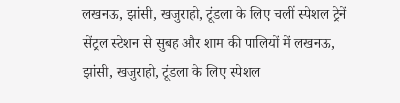लखनऊ, झांसी, खजुराहो, टूंडला के लिए चलीं स्पेशल ट्रेनें
सेंट्रल स्टेशन से सुबह और शाम की पालियों में लखनऊ, झांसी, खजुराहो, टूंडला के लिए स्पेशल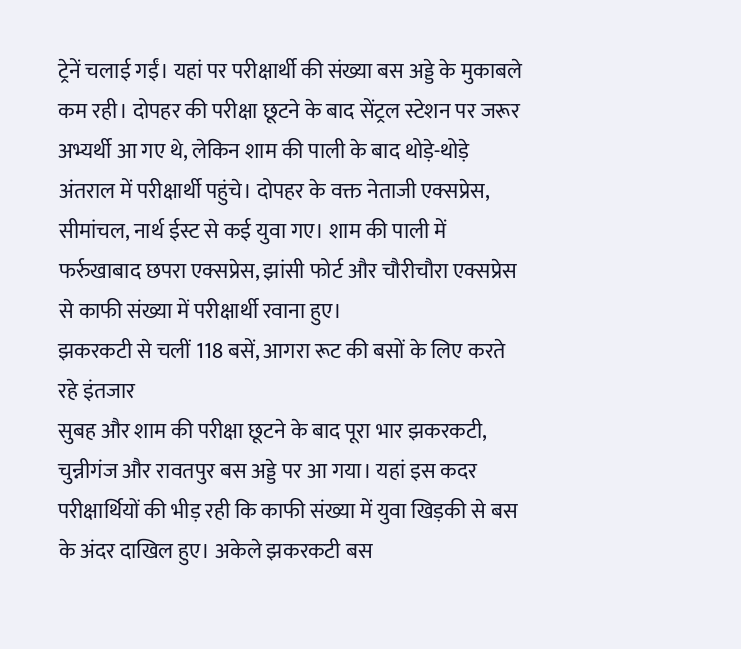ट्रेनें चलाई गईं। यहां पर परीक्षार्थी की संख्या बस अड्डे के मुकाबले कम रही। दोपहर की परीक्षा छूटने के बाद सेंट्रल स्टेशन पर जरूर अभ्यर्थी आ गए थे, लेकिन शाम की पाली के बाद थोड़े-थोड़े अंतराल में परीक्षार्थी पहुंचे। दोपहर के वक्त नेताजी एक्सप्रेस, सीमांचल, नार्थ ईस्ट से कई युवा गए। शाम की पाली में फर्रुखाबाद छपरा एक्सप्रेस, झांसी फोर्ट और चौरीचौरा एक्सप्रेस से काफी संख्या में परीक्षार्थी रवाना हुए।
झकरकटी से चलीं 118 बसें, आगरा रूट की बसों के लिए करते रहे इंतजार
सुबह और शाम की परीक्षा छूटने के बाद पूरा भार झकरकटी, चुन्नीगंज और रावतपुर बस अड्डे पर आ गया। यहां इस कदर परीक्षार्थियों की भीड़ रही कि काफी संख्या में युवा खिड़की से बस के अंदर दाखिल हुए। अकेले झकरकटी बस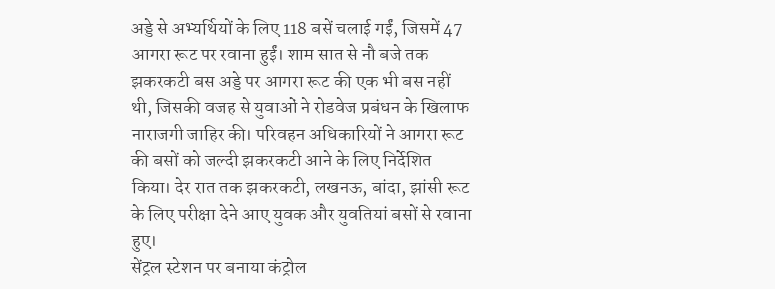अड्डे से अभ्यर्थियों के लिए 118 बसें चलाई गईं, जिसमें 47 आगरा रूट पर रवाना हुईं। शाम सात से नौ बजे तक झकरकटी बस अड्डे पर आगरा रूट की एक भी बस नहीं थी, जिसकी वजह से युवाओं ने रोडवेज प्रबंधन के खिलाफ नाराजगी जाहिर की। परिवहन अधिकारियों ने आगरा रूट की बसों को जल्दी झकरकटी आने के लिए निर्देशित किया। देर रात तक झकरकटी, लखनऊ, बांदा, झांसी रूट के लिए परीक्षा देने आए युवक और युवतियां बसों से रवाना हुए।
सेंट्रल स्टेशन पर बनाया कंट्रोल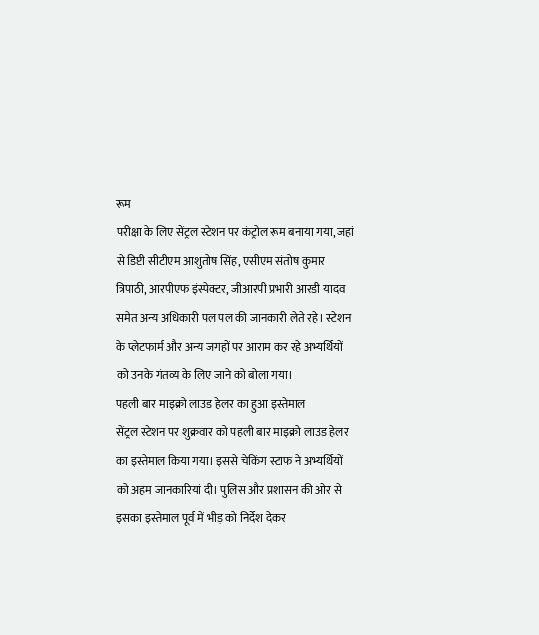रूम
परीक्षा के लिए सेंट्रल स्टेशन पर कंट्रोल रूम बनाया गया, जहां से डिप्टी सीटीएम आशुतोष सिंह, एसीएम संतोष कुमार त्रिपाठी, आरपीएफ इंस्पेक्टर, जीआरपी प्रभारी आरडी यादव समेत अन्य अधिकारी पल पल की जानकारी लेते रहे। स्टेशन के प्लेटफार्म और अन्य जगहों पर आराम कर रहे अभ्यर्थियों को उनके गंतव्य के लिए जाने को बोला गया।
पहली बार माइक्रो लाउड हेलर का हुआ इस्तेमाल
सेंट्रल स्टेशन पर शुक्रवार को पहली बार माइक्रो लाउड हेलर का इस्तेमाल किया गया। इससे चेकिंग स्टाफ ने अभ्यर्थियों को अहम जानकारियां दी। पुलिस और प्रशासन की ओर से इसका इस्तेमाल पूर्व में भीड़ को निर्देश देकर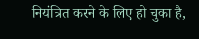नियंत्रित करने के लिए हो चुका है,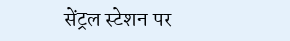सेंट्रल स्टेशन पर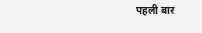पहली बार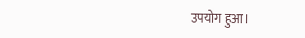उपयोग हुआ।